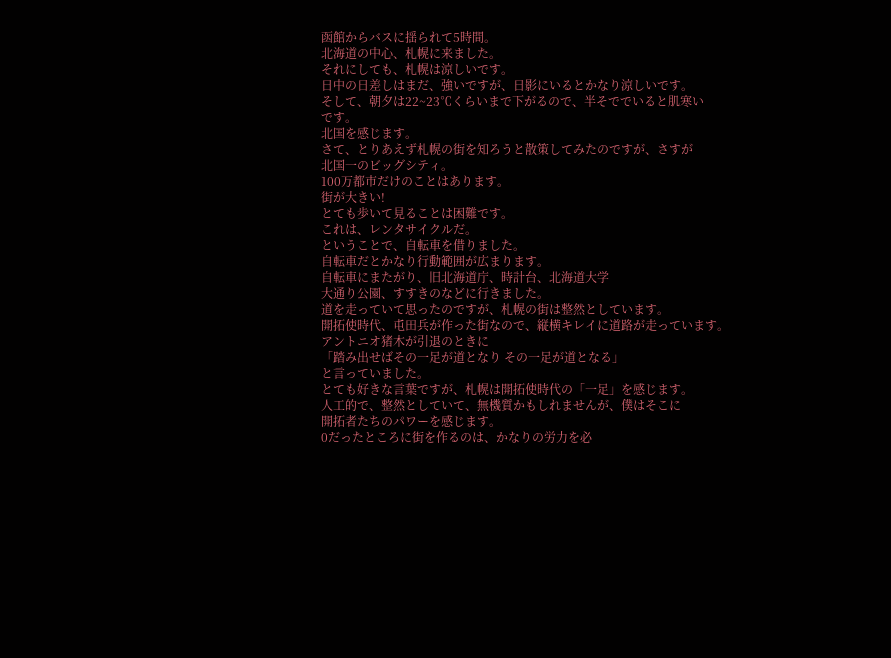函館からバスに揺られて5時間。
北海道の中心、札幌に来ました。
それにしても、札幌は涼しいです。
日中の日差しはまだ、強いですが、日影にいるとかなり涼しいです。
そして、朝夕は22~23℃くらいまで下がるので、半そででいると肌寒い
です。
北国を感じます。
さて、とりあえず札幌の街を知ろうと散策してみたのですが、さすが
北国一のビッグシティ。
100万都市だけのことはあります。
街が大きい!
とても歩いて見ることは困難です。
これは、レンタサイクルだ。
ということで、自転車を借りました。
自転車だとかなり行動範囲が広まります。
自転車にまたがり、旧北海道庁、時計台、北海道大学
大通り公園、すすきのなどに行きました。
道を走っていて思ったのですが、札幌の街は整然としています。
開拓使時代、屯田兵が作った街なので、縦横キレイに道路が走っています。
アントニオ猪木が引退のときに
「踏み出せばその一足が道となり その一足が道となる」
と言っていました。
とても好きな言葉ですが、札幌は開拓使時代の「一足」を感じます。
人工的で、整然としていて、無機質かもしれませんが、僕はそこに
開拓者たちのパワーを感じます。
0だったところに街を作るのは、かなりの労力を必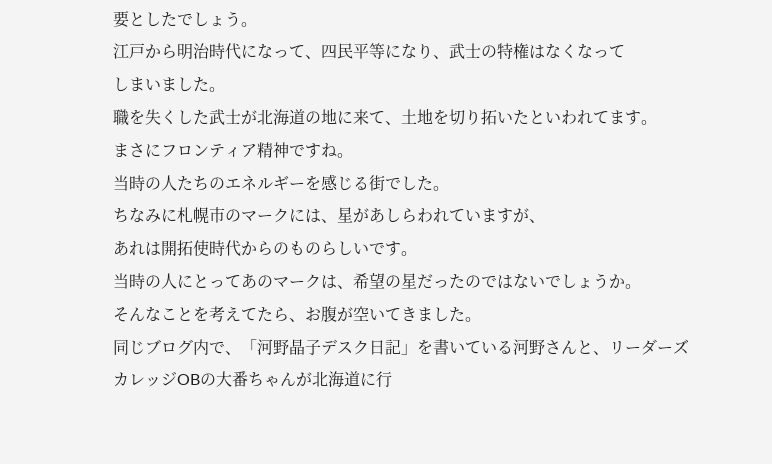要としたでしょう。
江戸から明治時代になって、四民平等になり、武士の特権はなくなって
しまいました。
職を失くした武士が北海道の地に来て、土地を切り拓いたといわれてます。
まさにフロンティア精神ですね。
当時の人たちのエネルギーを感じる街でした。
ちなみに札幌市のマークには、星があしらわれていますが、
あれは開拓使時代からのものらしいです。
当時の人にとってあのマークは、希望の星だったのではないでしょうか。
そんなことを考えてたら、お腹が空いてきました。
同じブログ内で、「河野晶子デスク日記」を書いている河野さんと、リーダーズ
カレッジOBの大番ちゃんが北海道に行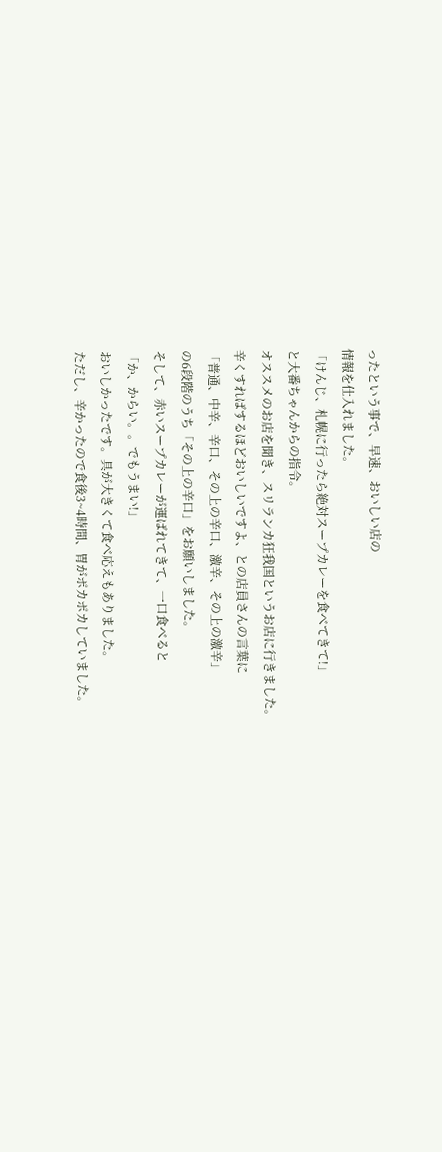ったという事で、早速、おいしい店の
情報を仕入れました。
「けんじ、札幌に行ったら絶対スープカレーを食べてきて!」
と大番ちゃんからの指令。
オススメのお店を聞き、スリランカ狂我国というお店に行きました。
辛くすればするほどおいしいですよ、との店員さんの言葉に
「普通、中辛、辛口、その上の辛口、激辛、その上の激辛」
の6段階のうち「その上の辛口」をお願いしました。
そして、赤いスープカレーが運ばれてきて、一口食べると
「か、からい。。でもうまい!」
おいしかったです。具が大きくて食べ応えもありました。
ただし、辛かったので食後3~4時間、胃がポカポカしていました。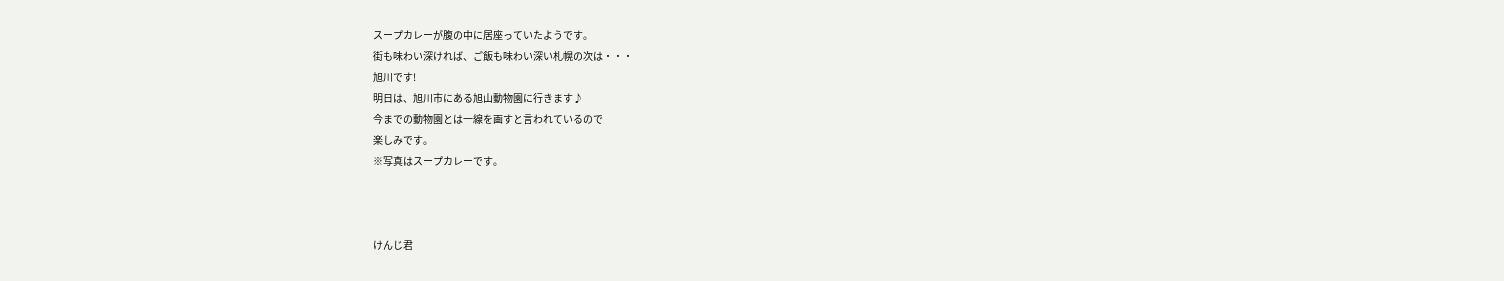スープカレーが腹の中に居座っていたようです。
街も味わい深ければ、ご飯も味わい深い札幌の次は・・・
旭川です!
明日は、旭川市にある旭山動物園に行きます♪
今までの動物園とは一線を画すと言われているので
楽しみです。
※写真はスープカレーです。



けんじ君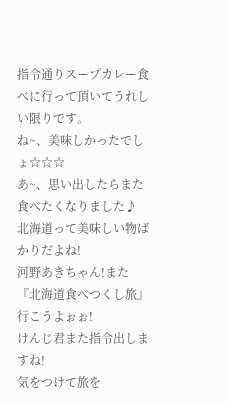指令通りスープカレー食べに行って頂いてうれしい限りです。
ね~、美味しかったでしょ☆☆☆
あ~、思い出したらまた食べたくなりました♪
北海道って美味しい物ばかりだよね!
河野あきちゃん!また『北海道食べつくし旅』行こうよぉぉ!
けんじ君また指令出しますね!
気をつけて旅を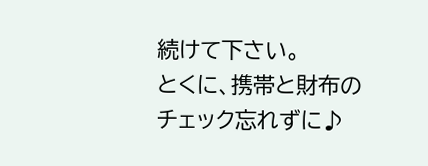続けて下さい。
とくに、携帯と財布のチェック忘れずに♪